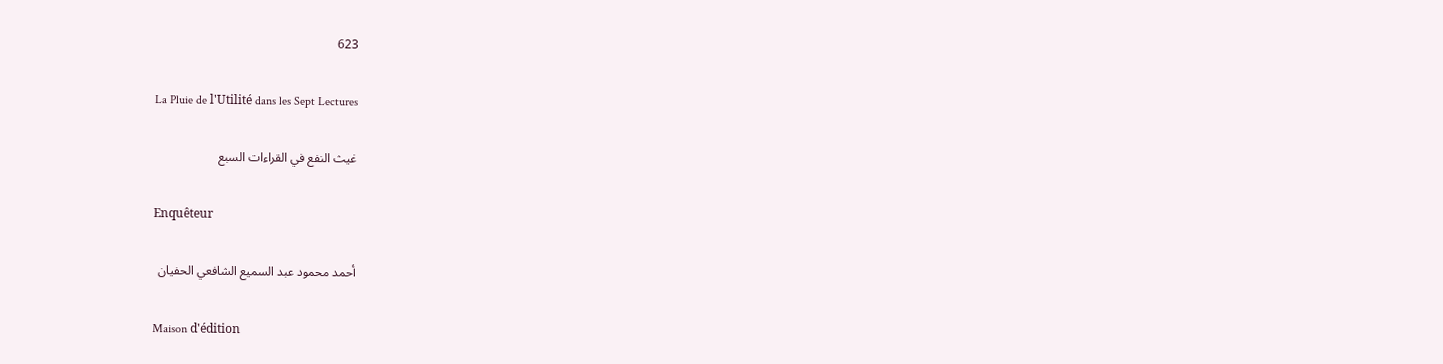623

La Pluie de l'Utilité dans les Sept Lectures

غيث النفع في القراءات السبع

Enquêteur

أحمد محمود عبد السميع الشافعي الحفيان

Maison d'édition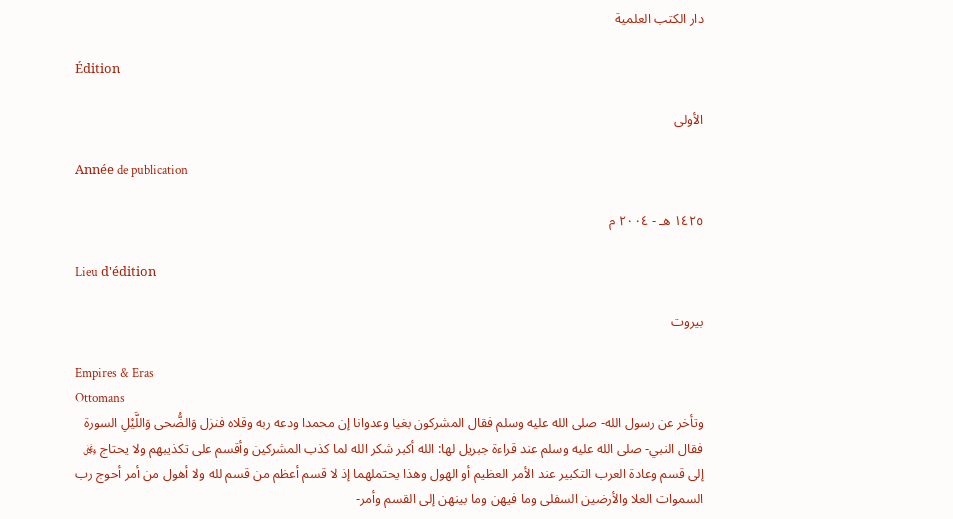دار الكتب العلمية

Édition

الأولى

Année de publication

١٤٢٥ هـ - ٢٠٠٤ م

Lieu d'édition

بيروت

Empires & Eras
Ottomans
وتأخر عن رسول الله- صلى الله عليه وسلم فقال المشركون بغيا وعدوانا إن محمدا ودعه ربه وقلاه فنزل وَالضُّحى وَاللَّيْلِ السورة فقال النبي- صلى الله عليه وسلم عند قراءة جبريل لها: الله أكبر شكر الله لما كذب المشركين وأقسم على تكذيبهم ولا يحتاج ﷿ إلى قسم وعادة العرب التكبير عند الأمر العظيم أو الهول وهذا يحتملهما إذ لا قسم أعظم من قسم لله ولا أهول من أمر أحوج رب السموات العلا والأرضين السفلى وما فيهن وما بينهن إلى القسم وأمر-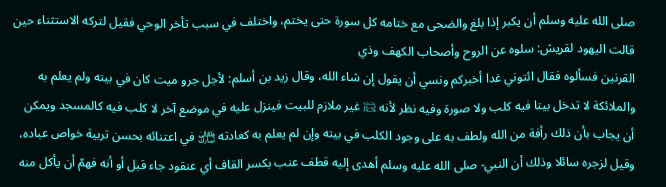صلى الله عليه وسلم أن يكبر إذا بلغ والضحى مع ختامه كل سورة حتى يختم، واختلف في سبب تأخر الوحي فقيل لتركه الاستثناء حين قالت اليهود لقريش: سلوه عن الروح وأصحاب الكهف وذي
القرنين فسألوه فقال ائتوني غدا أخبركم ونسي أن يقول إن شاء الله، وقال زيد بن أسلم: لأجل جرو ميت كان في بيته ولم يعلم به والملائكة لا تدخل بيتا فيه كلب ولا صورة وفيه نظر لأنه ﵊ غير ملازم للبيت فينزل عليه في موضع آخر لا كلب فيه كالمسجد ويمكن أن يجاب بأن ذلك رأفة من الله ولطف به على وجود الكلب في بيته وإن لم يعلم به كعادته ﵎ في اعتنائه بحسن تربية خواص عباده، وقيل لزجره سائلا وذلك أن النبي- صلى الله عليه وسلم أهدى إليه قطف عنب بكسر القاف أي عنقود جاء قبل أو أنه فهمّ أن يأكل منه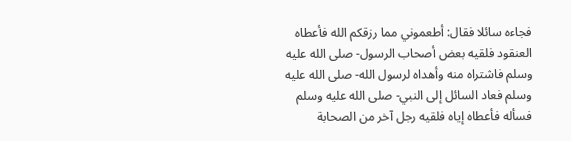فجاءه سائلا فقال: أطعموني مما رزقكم الله فأعطاه العنقود فلقيه بعض أصحاب الرسول- صلى الله عليه وسلم فاشتراه منه وأهداه لرسول الله- صلى الله عليه وسلم فعاد السائل إلى النبي- صلى الله عليه وسلم فسأله فأعطاه إياه فلقيه رجل آخر من الصحابة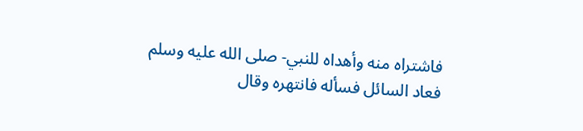فاشتراه منه وأهداه للنبي- صلى الله عليه وسلم فعاد السائل فسأله فانتهره وقال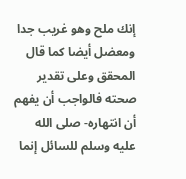إنك ملح وهو غريب جدا ومعضل أيضا كما قال المحقق وعلى تقدير صحته فالواجب أن يفهم أن انتهاره- صلى الله عليه وسلم للسائل إنما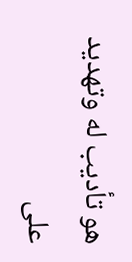هو تأديب له وتهديد على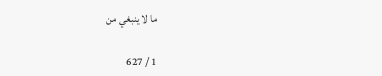ما لا ينبغي من

1 / 627